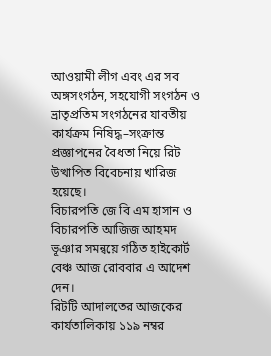আওয়ামী লীগ এবং এর সব অঙ্গসংগঠন, সহযোগী সংগঠন ও ভ্রাতৃপ্রতিম সংগঠনের যাবতীয় কার্যক্রম নিষিদ্ধ–সংক্রান্ত প্রজ্ঞাপনের বৈধতা নিয়ে রিট উত্থাপিত বিবেচনায় খারিজ হয়েছে।
বিচারপতি জে বি এম হাসান ও বিচারপতি আজিজ আহমদ ভূঞার সমন্বয়ে গঠিত হাইকোর্ট বেঞ্চ আজ রোববার এ আদেশ দেন।
রিটটি আদালতের আজকের কার্যতালিকায় ১১৯ নম্বর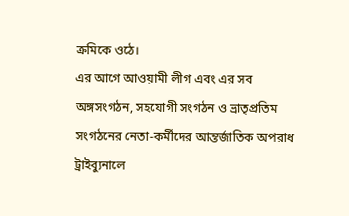ক্রমিকে ওঠে।
এর আগে আওয়ামী লীগ এবং এর সব অঙ্গসংগঠন, সহযোগী সংগঠন ও ভ্রাতৃপ্রতিম সংগঠনের নেতা-কর্মীদের আন্তর্জাতিক অপরাধ ট্রাইব্যুনালে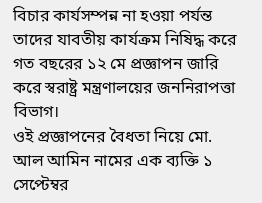বিচার কার্যসম্পন্ন না হওয়া পর্যন্ত তাদের যাবতীয় কার্যক্রম নিষিদ্ধ করে গত বছরের ১২ মে প্রজ্ঞাপন জারি করে স্বরাষ্ট্র মন্ত্রণালয়ের জননিরাপত্তা বিভাগ।
ওই প্রজ্ঞাপনের বৈধতা নিয়ে মো. আল আমিন নামের এক ব্যক্তি ১ সেপ্টেম্বর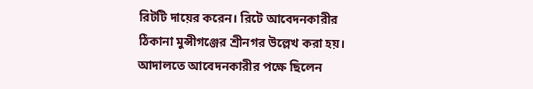রিটটি দায়ের করেন। রিটে আবেদনকারীর ঠিকানা মুন্সীগঞ্জের শ্রীনগর উল্লেখ করা হয়।
আদালতে আবেদনকারীর পক্ষে ছিলেন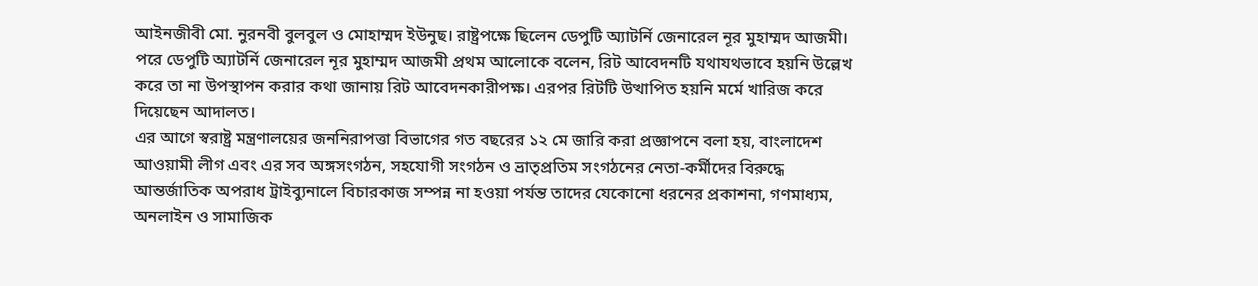আইনজীবী মো. নুরনবী বুলবুল ও মোহাম্মদ ইউনুছ। রাষ্ট্রপক্ষে ছিলেন ডেপুটি অ্যাটর্নি জেনারেল নূর মুহাম্মদ আজমী।
পরে ডেপুটি অ্যাটর্নি জেনারেল নূর মুহাম্মদ আজমী প্রথম আলোকে বলেন, রিট আবেদনটি যথাযথভাবে হয়নি উল্লেখ করে তা না উপস্থাপন করার কথা জানায় রিট আবেদনকারীপক্ষ। এরপর রিটটি উত্থাপিত হয়নি মর্মে খারিজ করে দিয়েছেন আদালত।
এর আগে স্বরাষ্ট্র মন্ত্রণালয়ের জননিরাপত্তা বিভাগের গত বছরের ১২ মে জারি করা প্রজ্ঞাপনে বলা হয়, বাংলাদেশ আওয়ামী লীগ এবং এর সব অঙ্গসংগঠন, সহযোগী সংগঠন ও ভ্রাতৃপ্রতিম সংগঠনের নেতা-কর্মীদের বিরুদ্ধে আন্তর্জাতিক অপরাধ ট্রাইব্যুনালে বিচারকাজ সম্পন্ন না হওয়া পর্যন্ত তাদের যেকোনো ধরনের প্রকাশনা, গণমাধ্যম, অনলাইন ও সামাজিক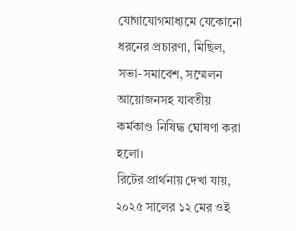যোগাযোগমাধ্যমে যেকোনো ধরনের প্রচারণা, মিছিল, সভা-সমাবেশ, সম্মেলন আয়োজনসহ যাবতীয় কর্মকাণ্ড নিষিদ্ধ ঘোষণা করা হলো।
রিটের প্রার্থনায় দেখা যায়, ২০২৫ সালের ১২ মের ওই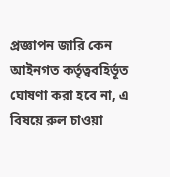প্রজ্ঞাপন জারি কেন আইনগত কর্তৃত্ববহির্ভূত ঘোষণা করা হবে না, এ বিষয়ে রুল চাওয়া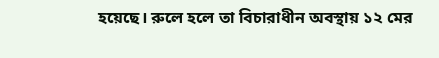হয়েছে। রুলে হলে তা বিচারাধীন অবস্থায় ১২ মের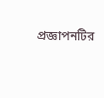প্রজ্ঞাপনটির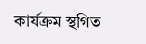কার্যক্রম স্থগিত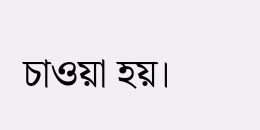চাওয়া হয়।